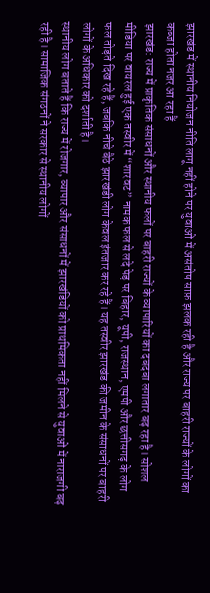झारखंड में स्थानीय नियोजन नीति लागू नहीं होने पर युवाओं में असंतोष साफ़ झलक रही है और राज्य पर बाहरी राज्यों के लोगों का कब्जा होता नजर आ रहा हैं
झारखंड: राज्य में प्राकृतिक संसाधनों और स्थानीय फलों पर बाहरी राज्यों के व्यापारियों का दबदबा लगातार बढ़ रहा है। सोशल मीडिया पर वायरल हुई एक तस्वीर में “शारवट” नामक फल से लदे पेड़ पर बिहार, यूपी, राजस्थान, एमपी और छत्तीसगढ़ के लोग फल तोड़ते दिख रहे हैं, जबकि नीचे बैठे झारखंडी लोग केवल इंतजार कर रहे हैं। यह तस्वीर झारखंड की जमीन के संसाधनों पर बाहरी लोगों के अधिकार को दर्शाती है।
स्थानीय लोग बताते हैं कि राज्य में रोजगार, व्यापार और संसाधनों में झारखंडियों को प्राथमिकता नहीं मिलने से युवाओं में नाराजगी बढ़ रही है। सामाजिक संगठनों ने सरकार से स्थानीय लोगों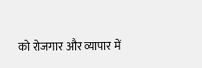को रोजगार और व्यापार में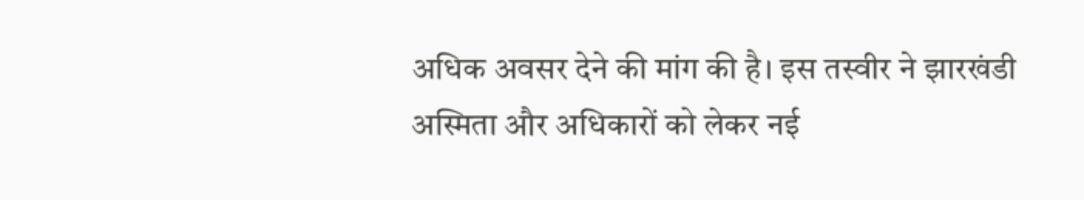अधिक अवसर देने की मांग की है। इस तस्वीर ने झारखंडी अस्मिता और अधिकारों को लेकर नई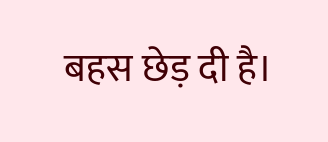बहस छेड़ दी है।